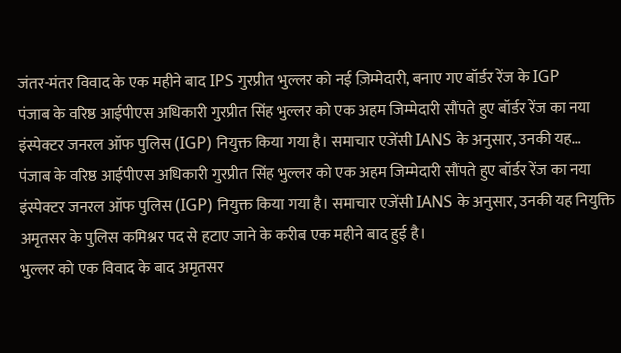जंतर-मंतर विवाद के एक महीने बाद IPS गुरप्रीत भुल्लर को नई ज़िम्मेदारी, बनाए गए बॉर्डर रेंज के IGP
पंजाब के वरिष्ठ आईपीएस अधिकारी गुरप्रीत सिंह भुल्लर को एक अहम जिम्मेदारी सौंपते हुए बॉर्डर रेंज का नया इंस्पेक्टर जनरल ऑफ पुलिस (IGP) नियुक्त किया गया है। समाचार एजेंसी IANS के अनुसार, उनकी यह…
पंजाब के वरिष्ठ आईपीएस अधिकारी गुरप्रीत सिंह भुल्लर को एक अहम जिम्मेदारी सौंपते हुए बॉर्डर रेंज का नया इंस्पेक्टर जनरल ऑफ पुलिस (IGP) नियुक्त किया गया है। समाचार एजेंसी IANS के अनुसार, उनकी यह नियुक्ति अमृतसर के पुलिस कमिश्नर पद से हटाए जाने के करीब एक महीने बाद हुई है।
भुल्लर को एक विवाद के बाद अमृतसर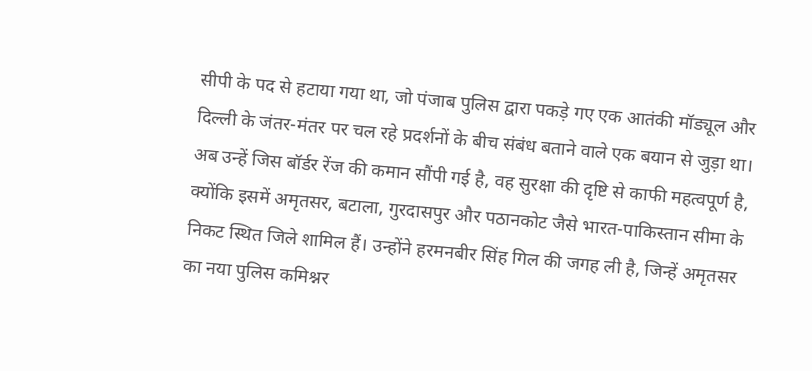सीपी के पद से हटाया गया था, जो पंजाब पुलिस द्वारा पकड़े गए एक आतंकी मॉड्यूल और दिल्ली के जंतर-मंतर पर चल रहे प्रदर्शनों के बीच संबंध बताने वाले एक बयान से जुड़ा था। अब उन्हें जिस बॉर्डर रेंज की कमान सौंपी गई है, वह सुरक्षा की दृष्टि से काफी महत्वपूर्ण है, क्योंकि इसमें अमृतसर, बटाला, गुरदासपुर और पठानकोट जैसे भारत-पाकिस्तान सीमा के निकट स्थित जिले शामिल हैं। उन्होंने हरमनबीर सिंह गिल की जगह ली है, जिन्हें अमृतसर का नया पुलिस कमिश्नर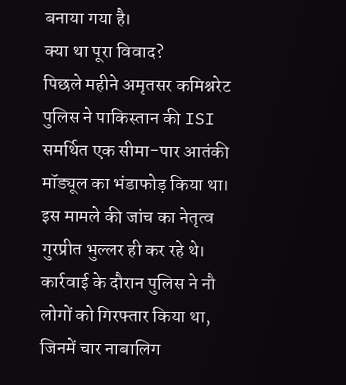बनाया गया है।
क्या था पूरा विवाद?
पिछले महीने अमृतसर कमिश्नरेट पुलिस ने पाकिस्तान की ISI समर्थित एक सीमा-पार आतंकी मॉड्यूल का भंडाफोड़ किया था। इस मामले की जांच का नेतृत्व गुरप्रीत भुल्लर ही कर रहे थे। कार्रवाई के दौरान पुलिस ने नौ लोगों को गिरफ्तार किया था, जिनमें चार नाबालिग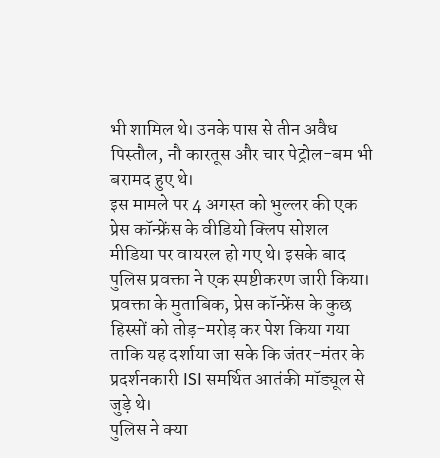भी शामिल थे। उनके पास से तीन अवैध पिस्तौल, नौ कारतूस और चार पेट्रोल-बम भी बरामद हुए थे।
इस मामले पर 4 अगस्त को भुल्लर की एक प्रेस कॉन्फ्रेंस के वीडियो क्लिप सोशल मीडिया पर वायरल हो गए थे। इसके बाद पुलिस प्रवक्ता ने एक स्पष्टीकरण जारी किया। प्रवक्ता के मुताबिक, प्रेस कॉन्फ्रेंस के कुछ हिस्सों को तोड़-मरोड़ कर पेश किया गया ताकि यह दर्शाया जा सके कि जंतर-मंतर के प्रदर्शनकारी ISI समर्थित आतंकी मॉड्यूल से जुड़े थे।
पुलिस ने क्या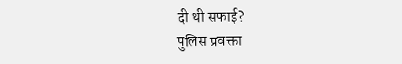दी थी सफाई?
पुलिस प्रवक्ता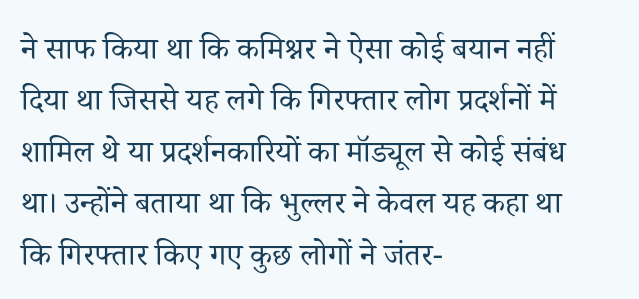ने साफ किया था कि कमिश्नर ने ऐसा कोई बयान नहीं दिया था जिससे यह लगे कि गिरफ्तार लोग प्रदर्शनों में शामिल थे या प्रदर्शनकारियों का मॉड्यूल से कोई संबंध था। उन्होंने बताया था कि भुल्लर ने केवल यह कहा था कि गिरफ्तार किए गए कुछ लोगों ने जंतर-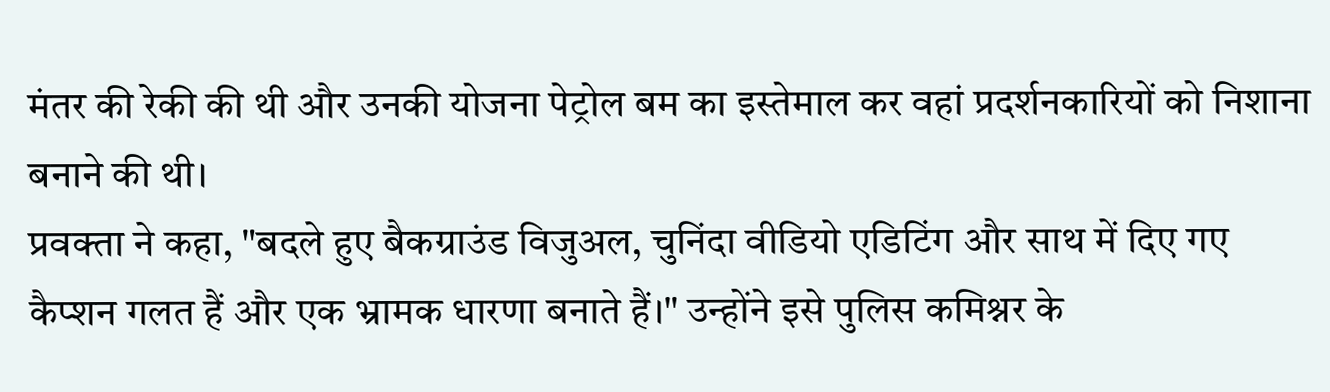मंतर की रेकी की थी और उनकी योजना पेट्रोल बम का इस्तेमाल कर वहां प्रदर्शनकारियों को निशाना बनाने की थी।
प्रवक्ता ने कहा, "बदले हुए बैकग्राउंड विजुअल, चुनिंदा वीडियो एडिटिंग और साथ में दिए गए कैप्शन गलत हैं और एक भ्रामक धारणा बनाते हैं।" उन्होंने इसे पुलिस कमिश्नर के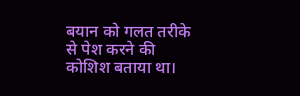बयान को गलत तरीके से पेश करने की कोशिश बताया था।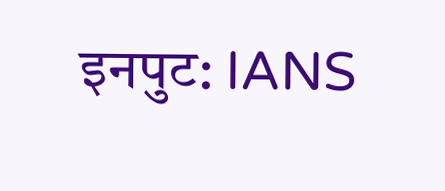इनपुट: IANS